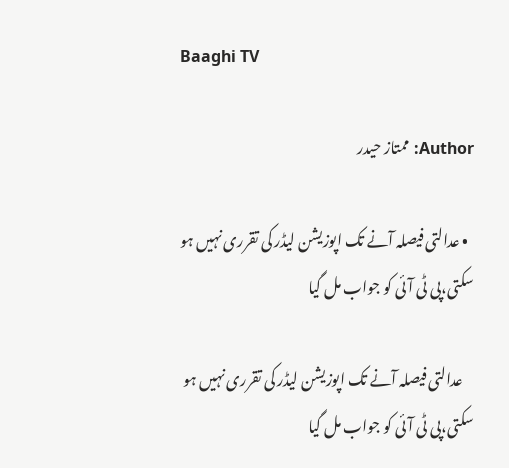Baaghi TV

Author: ممتاز حیدر

  • عدالتی فیصلہ آنے تک اپوزیشن لیڈر کی تقرری نہیں ہو سکتی،پی ٹی آئی کو جواب مل گیا

    عدالتی فیصلہ آنے تک اپوزیشن لیڈر کی تقرری نہیں ہو سکتی،پی ٹی آئی کو جواب مل گیا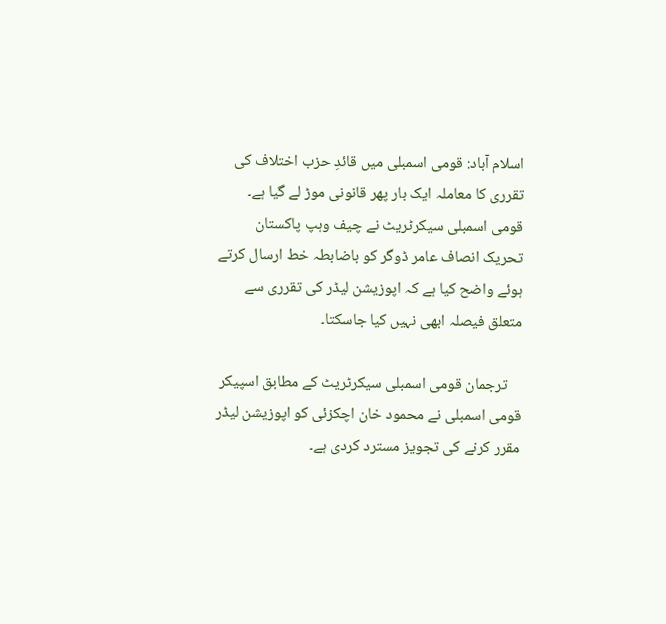اسلام آباد: قومی اسمبلی میں قائدِ حزب اختلاف کی تقرری کا معاملہ ایک بار پھر قانونی موڑ لے گیا ہے۔ قومی اسمبلی سیکرٹریٹ نے چیف وہپ پاکستان تحریک انصاف عامر ڈوگر کو باضابطہ خط ارسال کرتے ہوئے واضح کیا ہے کہ اپوزیشن لیڈر کی تقرری سے متعلق فیصلہ ابھی نہیں کیا جاسکتا۔

    ترجمان قومی اسمبلی سیکرٹریٹ کے مطابق اسپیکر قومی اسمبلی نے محمود خان اچکزئی کو اپوزیشن لیڈر مقرر کرنے کی تجویز مسترد کردی ہے۔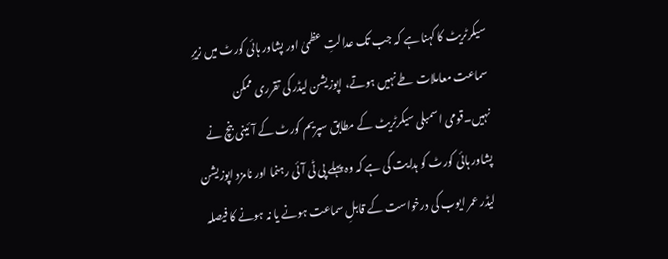سیکرٹریٹ کا کہنا ہے کہ جب تک عدالتِ عظمیٰ اور پشاور ہائی کورٹ میں زیرِ سماعت معاملات طے نہیں ہوتے، اپوزیشن لیڈر کی تقرری ممکن نہیں۔قومی اسمبلی سیکرٹریٹ کے مطابق سپریم کورٹ کے آئینی بنچ نے پشاور ہائی کورٹ کو ہدایت کی ہے کہ وہ پہلے پی ٹی آئی رہنما اور نامزد اپوزیشن لیڈر عمر ایوب کی درخواست کے قابلِ سماعت ہونے یا نہ ہونے کا فیصلہ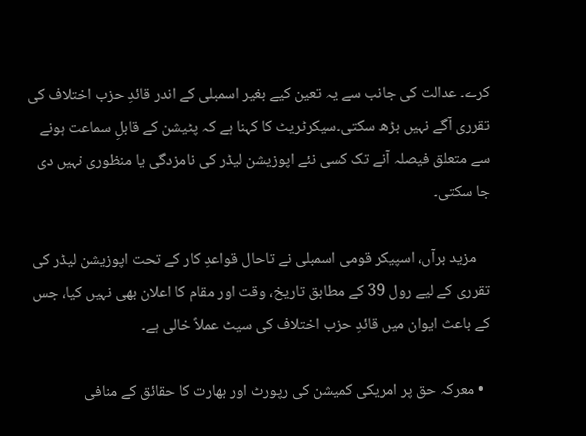کرے۔ عدالت کی جانب سے یہ تعین کیے بغیر اسمبلی کے اندر قائدِ حزب اختلاف کی تقرری آگے نہیں بڑھ سکتی۔سیکرٹریٹ کا کہنا ہے کہ پٹیشن کے قابلِ سماعت ہونے سے متعلق فیصلہ آنے تک کسی نئے اپوزیشن لیڈر کی نامزدگی یا منظوری نہیں دی جا سکتی۔

    مزید برآں، اسپیکر قومی اسمبلی نے تاحال قواعدِ کار کے تحت اپوزیشن لیڈر کی تقرری کے لیے رول 39 کے مطابق تاریخ، وقت اور مقام کا اعلان بھی نہیں کیا، جس کے باعث ایوان میں قائدِ حزب اختلاف کی سیٹ عملاً خالی ہے۔

  • معرکہ حق پر امریکی کمیشن کی رپورٹ اور بھارت کا حقائق کے منافی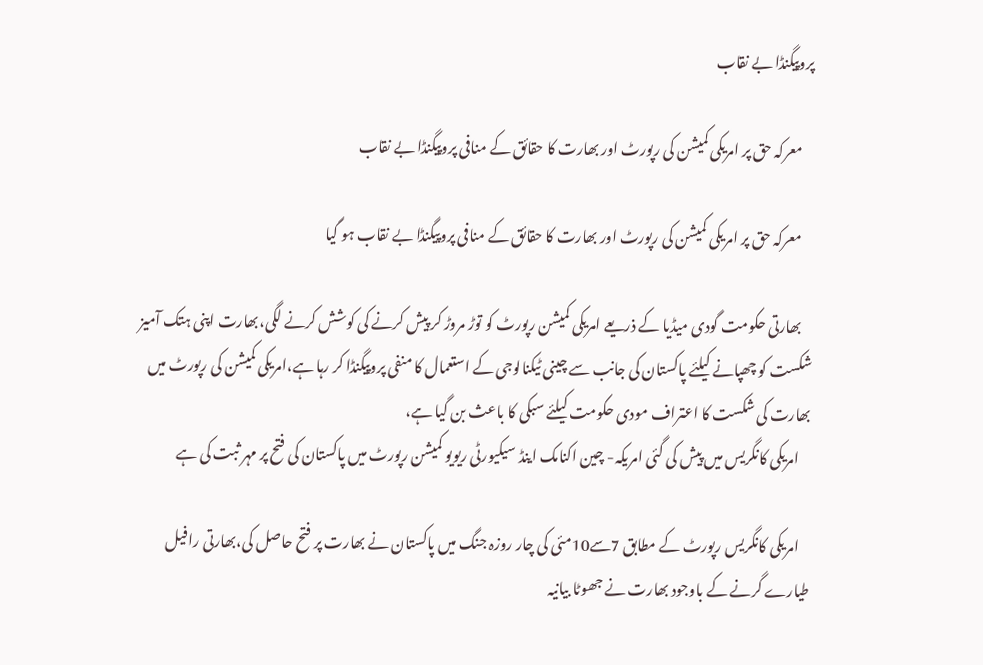پروپیگنڈا بے نقاب

    معرکہ حق پر امریکی کمیشن کی رپورٹ اور بھارت کا حقائق کے منافی پروپیگنڈا بے نقاب

    معرکہ حق پر امریکی کمیشن کی رپورٹ اور بھارت کا حقائق کے منافی پروپیگنڈا بے نقاب ہو گیا

    بھارتی حکومت گودی میڈیا کے ذریعے امریکی کمیشن رپورٹ کو توڑ مروڑ کر پیش کرنے کی کوشش کرنے لگی،بھارت اپنی ہتک آمیز شکست کو چھپانے کیلئے پاکستان کی جانب سے چینی ٹیکنالوجی کے استعمال کا منفی پروپیگنڈا کر رہا ہے،امریکی کمیشن کی رپورٹ میں بھارت کی شکست کا اعتراف مودی حکومت کیلئے سبکی کا باعث بن گیا ہے،
    امریکی کانگریس میں پیش کی گئی امریکہ- چین اکنامک اینڈ سیکیورٹی ریویو کمیشن رپورٹ میں پاکستان کی فتح پر مہر ثبت کی ہے

    امریکی کانگریس رپورٹ کے مطابق 7سے10مئی کی چار روزہ جنگ میں پاکستان نے بھارت پر فتح حاصل کی،بھارتی رافیل طیارے گرنے کے باوجود بھارت نے جھوٹا بیانیہ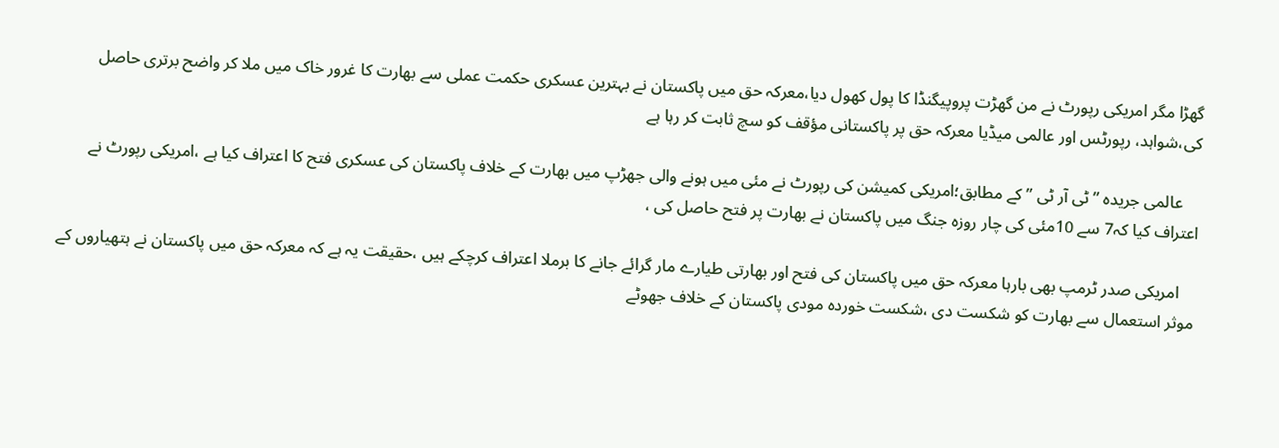گھڑا مگر امریکی رپورٹ نے من گھڑت پروپیگنڈا کا پول کھول دیا،معرکہ حق میں پاکستان نے بہترین عسکری حکمت عملی سے بھارت کا غرور خاک میں ملا کر واضح برتری حاصل کی،شواہد، رپورٹس اور عالمی میڈیا معرکہ حق پر پاکستانی مؤقف کو سچ ثابت کر رہا ہے

    عالمی جریدہ ” ٹی آر ٹی ” کے مطابق؛امریکی کمیشن کی رپورٹ نے مئی میں ہونے والی جھڑپ میں بھارت کے خلاف پاکستان کی عسکری فتح کا اعتراف کیا ہے ،امریکی رپورٹ نے اعتراف کیا کہ7 سے 10مئی کی چار روزہ جنگ میں پاکستان نے بھارت پر فتح حاصل کی ،

    امریکی صدر ٹرمپ بھی بارہا معرکہ حق میں پاکستان کی فتح اور بھارتی طیارے مار گرائے جانے کا برملا اعتراف کرچکے ہیں ،حقیقت یہ ہے کہ معرکہ حق میں پاکستان نے ہتھیاروں کے موثر استعمال سے بھارت کو شکست دی ،شکست خوردہ مودی پاکستان کے خلاف جھوٹے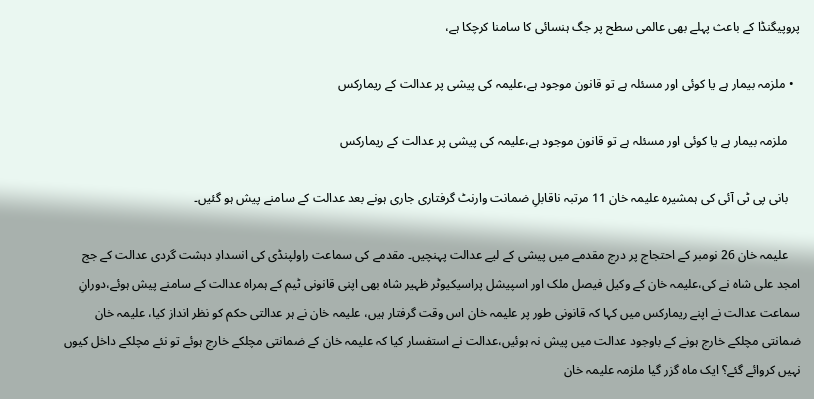پروپیگنڈا کے باعث پہلے بھی عالمی سطح پر جگ ہنسائی کا سامنا کرچکا ہے،

  • ملزمہ بیمار ہے یا کوئی اور مسئلہ ہے تو قانون موجود ہے،علیمہ کی پیشی پر عدالت کے ریمارکس

    ملزمہ بیمار ہے یا کوئی اور مسئلہ ہے تو قانون موجود ہے،علیمہ کی پیشی پر عدالت کے ریمارکس

    بانی پی ٹی آئی کی ہمشیرہ علیمہ خان 11 مرتبہ ناقابلِ ضمانت وارنٹ گرفتاری جاری ہونے بعد عدالت کے سامنے پیش ہو گئیں۔

    علیمہ خان 26 نومبر کے احتجاج پر درج مقدمے میں پیشی کے لیے عدالت پہنچیں۔ مقدمے کی سماعت راولپنڈی کی انسدادِ دہشت گردی عدالت کے جج امجد علی شاہ نے کی،علیمہ خان کے وکیل فیصل ملک اور اسپیشل پراسیکیوٹر ظہیر شاہ بھی اپنی قانونی ٹیم کے ہمراہ عدالت کے سامنے پیش ہوئے،دورانِ سماعت عدالت نے اپنے ریمارکس میں کہا کہ قانونی طور پر علیمہ خان اس وقت گرفتار ہیں، علیمہ خان نے ہر عدالتی حکم کو نظر انداز کیا، علیمہ خان ضمانتی مچلکے خارج ہونے کے باوجود عدالت میں پیش نہ ہوئیں،عدالت نے استفسار کیا کہ علیمہ خان کے ضمانتی مچلکے خارج ہوئے تو نئے مچلکے داخل کیوں نہیں کروائے گئے؟ ایک ماہ گزر گیا ملزمہ علیمہ خان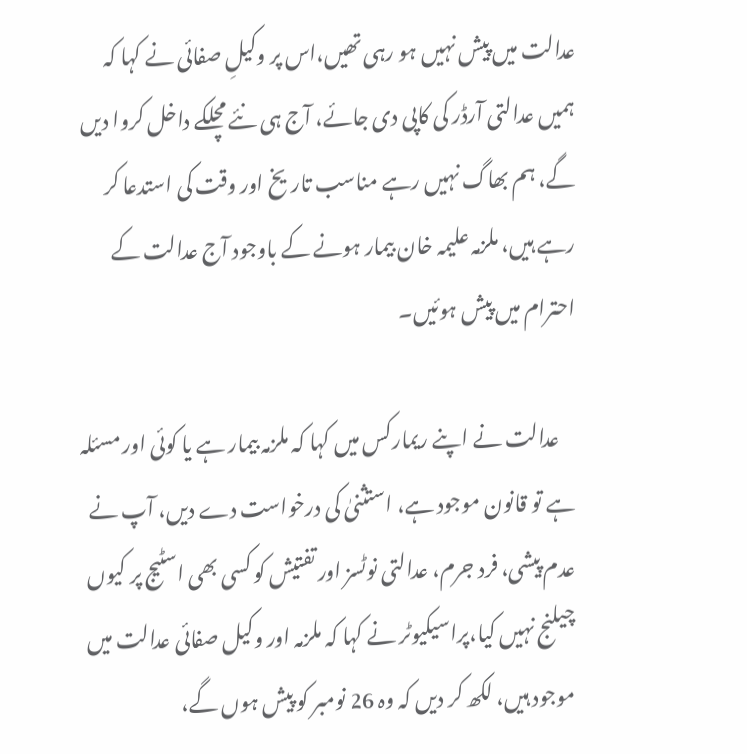عدالت میں پیش نہیں ہو رہی تھیں،اس پر وکیلِ صفائی نے کہا کہ ہمیں عدالتی آرڈر کی کاپی دی جائے، آج ہی نئے مچلکے داخل کروا دیں گے، ہم بھاگ نہیں رہے مناسب تاریخ اور وقت کی استدعا کر رہے ہیں، ملزمہ علیمہ خان بیمار ہونے کے باوجود آج عدالت کے احترام میں پیش ہوئیں۔

    عدالت نے اپنے ریمارکس میں کہا کہ ملزمہ بیمار ہے یا کوئی اور مسئلہ ہے تو قانون موجود ہے، استثنیٰ کی درخواست دے دیں، آپ نے عدم پیشی، فرد جرم، عدالتی نوٹسز اور تفتیش کو کسی بھی اسٹیج پر کیوں چیلنج نہیں کیا،پراسیکیوٹر نے کہا کہ ملزمہ اور وکیل صفائی عدالت میں موجود ہیں، لکھ کر دیں کہ وہ 26 نومبر کو پیش ہوں گے،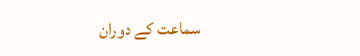سماعت کے دوران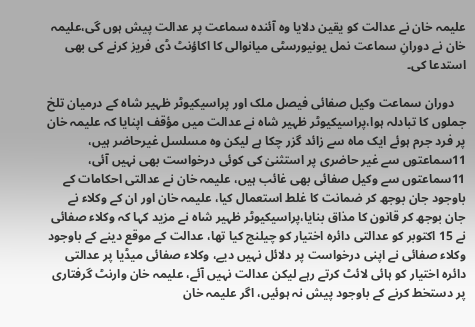علیمہ خان نے عدالت کو یقین دلایا وہ آئندہ سماعت پر عدالت پیش ہوں گی،علیمہ خان نے دورانِ سماعت نمل یونیورسٹی میانوالی کا اکاؤنٹ ڈی فریز کرنے کی بھی استدعا کی۔

    دوران سماعت وکیل صفائی فیصل ملک اور پراسیکیوٹر ظہیر شاہ کے درمیان تلخ جملوں کا تبادلہ ہوا،پراسیکیوٹر ظہیر شاہ نے عدالت میں مؤقف اپنایا کہ علیمہ خان پر فرد جرم ہوئے ایک ماہ سے زائد گزر چکا ہے لیکن وہ مسلسل غیرحاضر ہیں، 11سماعتوں سے غیر حاضری پر استثنیٰ کی کوئی درخواست بھی نہیں آئی، 11سماعتوں سے وکیل صفائی بھی غائب ہیں، علیمہ خان نے عدالتی احکامات کے باوجود جان بوجھ کر ضمانت کا غلط استعمال کیا، علیمہ خان اور ان کے وکلاء نے جان بوجھ کر قانون کا مذاق بنایا،پراسیکیوٹر ظہیر شاہ نے مزید کہا کہ وکلاء صفائی نے 15 اکتوبر کو عدالتی دائرہ اختیار کو چیلنج کیا تھا، عدالت کے موقع دینے کے باوجود وکلاء صفائی نے اپنی درخواست پر دلائل نہیں دیے، وکلاء صفائی میڈیا پر عدالتی دائرہ اختیار کو ہائی لائٹ کرتے رہے لیکن عدالت نہیں آئے، علیمہ خان وارنٹ گرفتاری پر دستخط کرنے کے باوجود پیش نہ ہوئیں، اگر علیمہ خان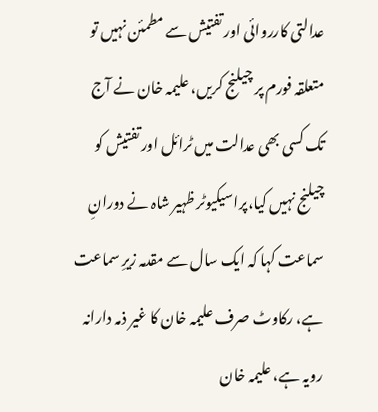عدالتی کارروائی اور تفتیش سے مطمئن نہیں تو متعلقہ فورم پر چیلنج کریں، علیمہ خان نے آج تک کسی بھی عدالت میں ٹرائل اور تفتیش کو چیلنج نہیں کیا،پراسیکیوٹر ظہیر شاہ نے دورانِ سماعت کہا کہ ایک سال سے مقدمہ زیرِ سماعت ہے، رکاوٹ صرف علیمہ خان کا غیر ذمہ دارانہ رویہ ہے، علیمہ خان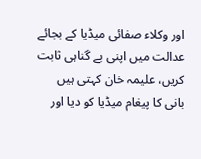اور وکلاء صفائی میڈیا کے بجائے عدالت میں اپنی بے گناہی ثابت کریں، علیمہ خان کہتی ہیں بانی کا پیغام میڈیا کو دیا اور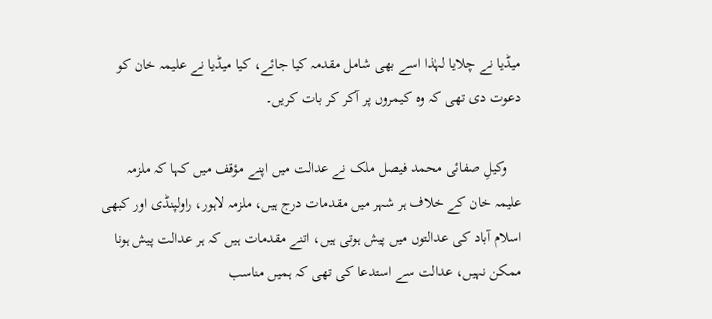میڈیا نے چلایا لہٰذا اسے بھی شامل مقدمہ کیا جائے، کیا میڈیا نے علیمہ خان کو دعوت دی تھی کہ وہ کیمروں پر آکر کر بات کریں۔

    وکیلِ صفائی محمد فیصل ملک نے عدالت میں اپنے مؤقف میں کہا کہ ملزمہ علیمہ خان کے خلاف ہر شہر میں مقدمات درج ہیں، ملزمہ لاہور، راولپنڈی اور کبھی اسلام آباد کی عدالتوں میں پیش ہوتی ہیں، اتنے مقدمات ہیں کہ ہر عدالت پیش ہونا ممکن نہیں، عدالت سے استدعا کی تھی کہ ہمیں مناسب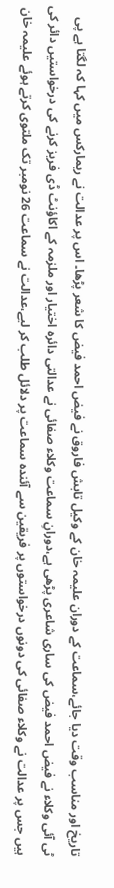تاریخ اور مناسب وقت دیا جائے،سماعت کے دوران علیمہ خان کے وکیل تابش فاروق نے فیض احمد فیض کا شعر پڑھا۔ اس پر عدالت نے ریمارکس میں کہا کہ لگتا ہے پی ٹی آئی وکلاء نے فیض احمد فیض کی ساری شاعری پڑھی ہے،دورانِ سماعت وکلاء صفائی نے عدالتی دائرہ اختیار اور ملزمہ کے اکاؤنٹ ڈی فریز کرنے کی درخواستیں دائر کی ہیں جس پر عدالت نے وکلاء صفائی کی دونوں درخواستوں پر فریقین سے آئندہ سماعت پر دلائل طلب کر لیے،عدالت نے سماعت 26 نومبر تک ملتوی کرتے ہوئے علیمہ خان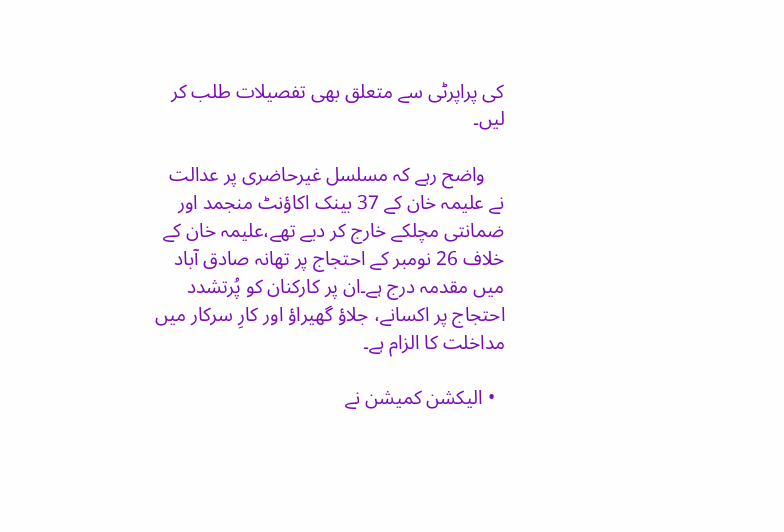کی پراپرٹی سے متعلق بھی تفصیلات طلب کر لیں۔

    واضح رہے کہ مسلسل غیرحاضری پر عدالت نے علیمہ خان کے 37 بینک اکاؤنٹ منجمد اور ضمانتی مچلکے خارج کر دیے تھے،علیمہ خان کے خلاف 26 نومبر کے احتجاج پر تھانہ صادق آباد میں مقدمہ درج ہے۔ان پر کارکنان کو پُرتشدد احتجاج پر اکسانے، جلاؤ گھیراؤ اور کارِ سرکار میں مداخلت کا الزام ہے۔

  • الیکشن کمیشن نے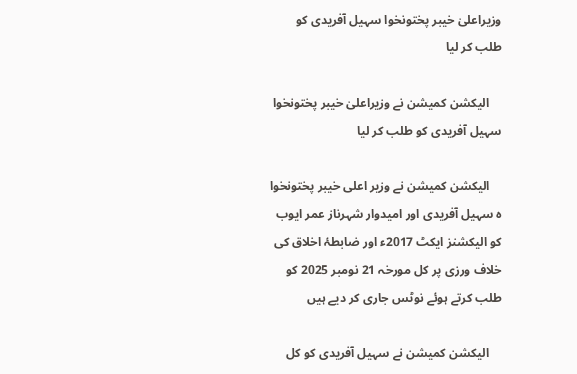وزیراعلیٰ خیبر پختونخوا سہیل آفریدی کو طلب کر لیا

    الیکشن کمیشن نے وزیراعلیٰ خیبر پختونخوا سہیل آفریدی کو طلب کر لیا

    الیکشن کمیشن نے وزیر اعلی خیبر پختونخوا ہ سہیل آفریدی اور امیدوار شہرناز عمر ایوب کو الیکشنز ایکٹ 2017ء اور ضابطۂ اخلاق کی خلاف ورزی پر کل مورخہ 21 نومبر 2025 کو طلب کرتے ہوئے نوٹس جاری کر دیے ہیں

    الیکشن کمیشن نے سہیل آفریدی کو کل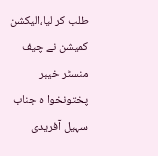طلب کر لیا،الیکشن کمیشن نے چیف منسٹر خیبر پختونخوا ہ جناب سہیل آفریدی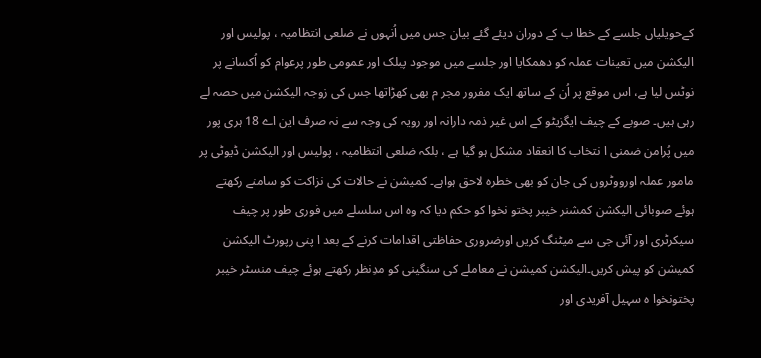کےحویلیاں جلسے کے خطا ب کے دوران دیئے گئے بیان جس میں اُنہوں نے ضلعی انتظامیہ ، پولیس اور الیکشن میں تعینات عملہ کو دھمکایا اور جلسے میں موجود پبلک اور عمومی طور پرعوام کو اُکسانے پر نوٹس لیا ہے، اس موقع پر اُن کے ساتھ ایک مفرور مجر م بھی کھڑاتھا جس کی زوجہ الیکشن میں حصہ لے رہی ہیں۔ صوبے کے چیف ایگزیٹو کے اس غیر ذمہ دارانہ اور رویہ کی وجہ سے نہ صرف این اے 18 ہری پور میں پُرامن ضمنی ا نتخاب کا انعقاد مشکل ہو گیا ہے ، بلکہ ضلعی انتظامیہ ، پولیس اور الیکشن ڈیوٹی پر مامور عملہ اورووٹروں کی جان کو بھی خطرہ لاحق ہواہے۔ کمیشن نے حالات کی نزاکت کو سامنے رکھتے ہوئے صوبائی الیکشن کمشنر خیبر پختو نخوا کو حکم دیا کہ وہ اس سلسلے میں فوری طور پر چیف سیکرٹری اور آئی جی سے میٹنگ کریں اورضروری حفاظتی اقدامات کرنے کے بعد ا پنی رپورٹ الیکشن کمیشن کو پیش کریں۔الیکشن کمیشن نے معاملے کی سنگینی کو مدِنظر رکھتے ہوئے چیف منسٹر خیبر پختونخوا ہ سہیل آفریدی اور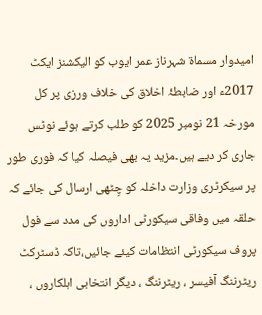امیدوار مسماۃ شہرناز عمر ایوب کو الیکشنز ایکٹ 2017ء اور ضابطۂ اخلاق کی خلاف ورزی پر کل مورخہ 21 نومبر 2025 کو طلب کرتے ہوئے نوٹس جاری کر دیے ہیں۔مزید یہ بھی فیصلہ کیا کہ فوری طور پر سیکرٹری وزارت داخلہ کو چِٹھی ارسال کی جائے کہ حلقہ میں وفاقی سیکورٹی اداروں کی مدد سے فول پروف سیکورٹی انتظامات کیئے جائیں،تاکہ ڈسٹرکٹ ریٹرننگ آفیسر ، ریٹرننگ ، دیگر انتخابی اہلکاروں ،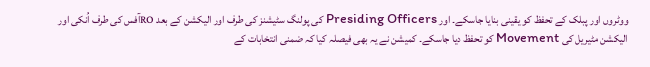ووٹروں اور پبلک کے تحفظ کو یقینی بنایا جاسکے۔ اور Presiding Officers کی پولنگ سٹیشنز کی طرف اور الیکشن کے بعد ROآفس کی طرف اُنکی اور الیکشن مٹیریل کی Movement کو تحفظ دیا جاسکے۔ کمیشن نے یہ بھی فیصلہ کیا کہ ضمنی انتخابات کے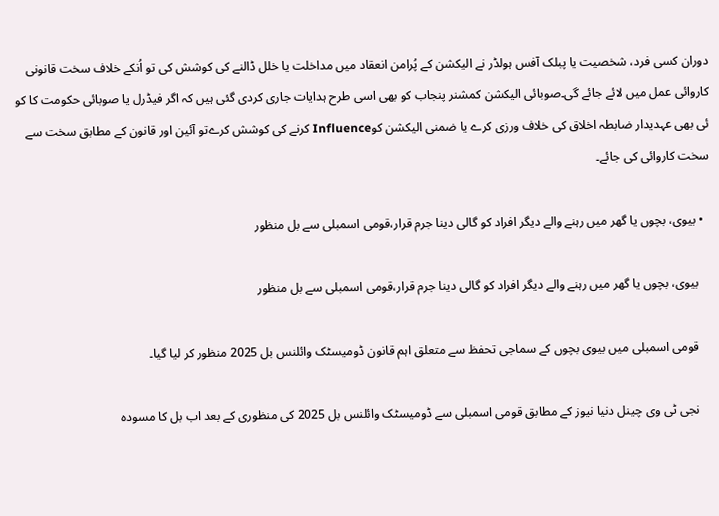دوران کسی فرد، شخصیت یا پبلک آفس ہولڈر نے الیکشن کے پُرامن انعقاد میں مداخلت یا خلل ڈالنے کی کوشش کی تو اُنکے خلاف سخت قانونی کاروائی عمل میں لائے جائے گی۔صوبائی الیکشن کمشنر پنجاب کو بھی اسی طرح ہدایات جاری کردی گئی ہیں کہ اگر فیڈرل یا صوبائی حکومت کا کو ئی بھی عہدیدار ضابطہ اخلاق کی خلاف ورزی کرے یا ضمنی الیکشن کوInfluence کرنے کی کوشش کرےتو آئین اور قانون کے مطابق سخت سے سخت کاروائی کی جائے۔

  • بیوی، بچوں یا گھر میں رہنے والے دیگر افراد کو گالی دینا جرم قرار،قومی اسمبلی سے بل منظور

    بیوی، بچوں یا گھر میں رہنے والے دیگر افراد کو گالی دینا جرم قرار،قومی اسمبلی سے بل منظور

    قومی اسمبلی میں بیوی بچوں کے سماجی تحفظ سے متعلق اہم قانون ڈومیسٹک وائلنس بل 2025 منظور کر لیا گیا۔

    نجی ٹی وی چینل دنیا نیوز کے مطابق قومی اسمبلی سے ڈومیسٹک وائلنس بل 2025 کی منظوری کے بعد اب بل کا مسودہ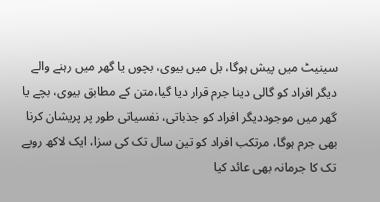سینیٹ میں پیش ہوگا، بل میں بیوی، بچوں یا گھر میں رہنے والے دیگر افراد کو گالی دینا جرم قرار دیا گیا،متن کے مطابق بیوی، بچے یا گھر میں موجوددیگر افراد کو جذباتی، نفسیاتی طور پر پریشان کرنا بھی جرم ہوگا، مرتکب افراد کو تین سال تک کی سزا، ایک لاکھ روپے تک کا جرمانہ بھی عائد کیا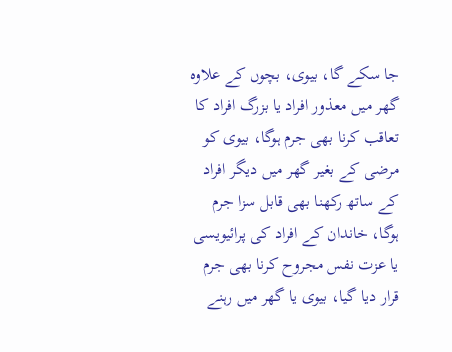جا سکے گا، بیوی، بچوں کے علاوہ گھر میں معذور افراد یا بزرگ افراد کا تعاقب کرنا بھی جرم ہوگا، بیوی کو مرضی کے بغیر گھر میں دیگر افراد کے ساتھ رکھنا بھی قابل سزا جرم ہوگا، خاندان کے افراد کی پرائیویسی یا عزت نفس مجروح کرنا بھی جرم قرار دیا گیا، بیوی یا گھر میں رہنے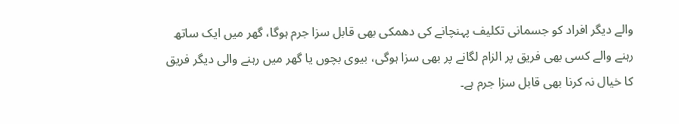والے دیگر افراد کو جسمانی تکلیف پہنچانے کی دھمکی بھی قابل سزا جرم ہوگا، گھر میں ایک ساتھ رہنے والے کسی بھی فریق پر الزام لگانے پر بھی سزا ہوگی، بیوی بچوں یا گھر میں رہنے والی دیگر فریق کا خیال نہ کرنا بھی قابل سزا جرم ہے۔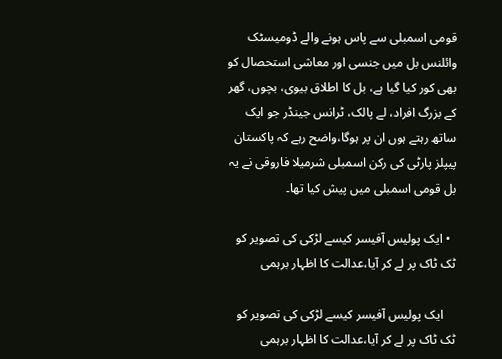قومی اسمبلی سے پاس ہونے والے ڈومیسٹک وائلنس بل میں جنسی اور معاشی استحصال کو بھی کور کیا گیا ہے، بل کا اطلاق بیوی، بچوں، گھر کے بزرگ افراد، لے پالک، ٹرانس جینڈر جو ایک ساتھ رہتے ہوں ان پر ہوگا،واضح رہے کہ پاکستان پیپلز پارٹی کی رکن اسمبلی شرمیلا فاروقی نے یہ بل قومی اسمبلی میں پیش کیا تھا۔

  • ایک پولیس آفیسر کیسے لڑکی کی تصویر کو ٹک ٹاک پر لے کر آیا،عدالت کا اظہار برہمی

    ایک پولیس آفیسر کیسے لڑکی کی تصویر کو ٹک ٹاک پر لے کر آیا،عدالت کا اظہار برہمی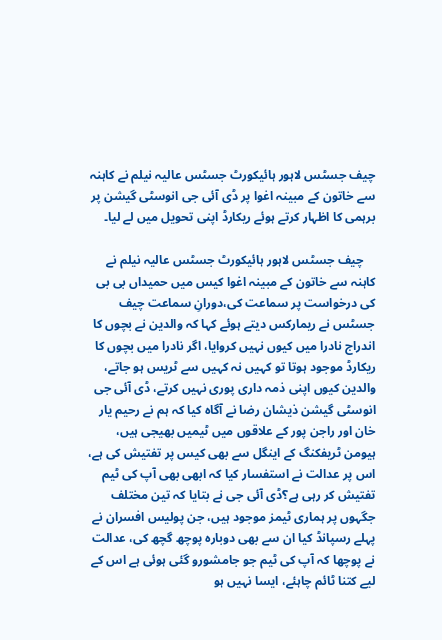چیف جسٹس لاہور ہائیکورٹ جسٹس عالیہ نیلم نے کاہنہ سے خاتون کے مبینہ اغوا پر ڈی آئی جی انوسٹی گیشن پر برہمی کا اظہار کرتے ہوئے ریکارڈ اپنی تحویل میں لے لیا۔

    چیف جسٹس لاہور ہائیکورٹ جسٹس عالیہ نیلم نے کاہنہ سے خاتون کے مبینہ اغوا کیس میں حمیداں بی بی کی درخواست پر سماعت کی،دورانِ سماعت چیف جسٹس نے ریمارکس دیتے ہوئے کہا کہ والدین نے بچوں کا اندراج نادرا میں کیوں نہیں کروایا، اگر نادرا میں بچوں کا ریکارڈ موجود ہوتا تو کہیں نہ کہیں سے ٹریس ہو جاتے، والدین کیوں اپنی ذمہ داری پوری نہیں کرتے، ڈی آئی جی انوسٹی گیشن ذیشان رضا نے آگاہ کیا کہ ہم نے رحیم یار خان اور راجن پور کے علاقوں میں ٹیمیں بھیجی ہیں، ہیومن ٹریفکنگ کے اینگل سے بھی کیس پر تفتیش کی ہے، اس پر عدالت نے استفسار کیا کہ ابھی بھی آپ کی ٹیم تفتیش کر رہی ہے؟ڈی آئی جی نے بتایا کہ تین مختلف جگہوں پر ہماری ٹیمز موجود ہیں، جن پولیس افسران نے پہلے رسپانڈ کیا ان سے بھی دوبارہ پوچھ گچھ کی، عدالت نے پوچھا کہ آپ کی ٹیم جو جامشورو گئی ہوئی ہے اس کے لیے کتنا ٹائم چاہئے، ایسا نہیں ہو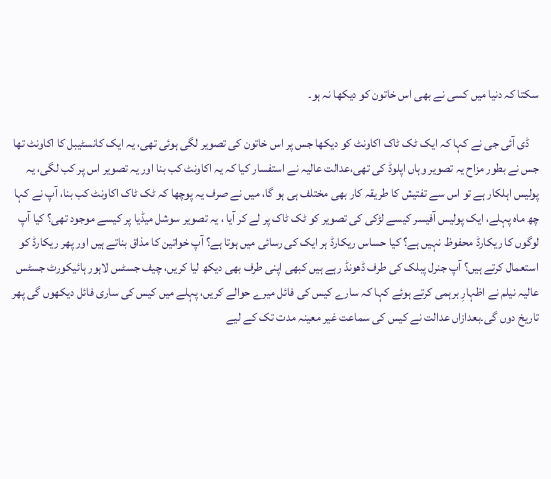سکتا کہ دنیا میں کسی نے بھی اس خاتون کو دیکھا نہ ہو۔

    ڈی آئی جی نے کہا کہ ایک ٹک ٹاک اکاونٹ کو دیکھا جس پر اس خاتون کی تصویر لگی ہوئی تھی، یہ ایک کانسٹیبل کا اکاونٹ تھا جس نے بطور مزاح یہ تصویر وہاں اپلوڈ کی تھی،عدالت عالیہ نے استفسار کیا کہ یہ اکاونٹ کب بنا اور یہ تصویر اس پر کب لگی، یہ پولیس اہلکار ہے تو اس سے تفتیش کا طریقہ کار بھی مختلف ہی ہو گا، میں نے صرف یہ پوچھا کہ ٹک ٹاک اکاونٹ کب بنا، آپ نے کہا چھ ماہ پہلے، ایک پولیس آفیسر کیسے لڑکی کی تصویر کو ٹک ٹاک پر لے کر آیا ، یہ تصویر سوشل میڈیا پر کیسے موجود تھی؟ کیا آپ لوگوں کا ریکارڈ محفوظ نہیں ہے؟ کیا حساس ریکارڈ ہر ایک کی رسائی میں ہوتا ہے؟ آپ خواتین کا مذاق بناتے ہیں اور پھر ریکارڈ کو استعمال کرتے ہیں؟ آپ جنرل پبلک کی طرف ڈھونڈ رہے ہیں کبھی اپنی طرف بھی دیکھ لیا کریں، چیف جسٹس لاہور ہائیکورٹ جسٹس عالیہ نیلم نے اظہارِ برہمی کرتے ہوئے کہا کہ سارے کیس کی فائل میرے حوالے کریں، پہلے میں کیس کی ساری فائل دیکھوں گی پھر تاریخ دوں گی۔بعدازاں عدالت نے کیس کی سماعت غیر معینہ مدت تک کے لیے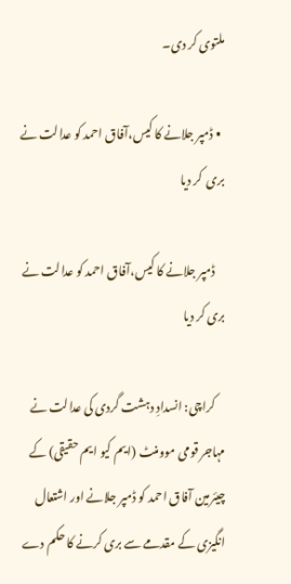ملتوی کر دی۔

  • ڈمپر جلانے کا کیس،آفاق احمد کو عدالت نے بری  کر دیا

    ڈمپر جلانے کا کیس،آفاق احمد کو عدالت نے بری کر دیا

    کراچی: انسدادِ دہشت گردی کی عدالت نے مہاجر قومی موومنٹ (ایم کیو ایم حقیقی) کے چیئرمین آفاق احمد کو ڈمپر جلانے اور اشتعال انگیزی کے مقدمے سے بری کرنے کا حکم دے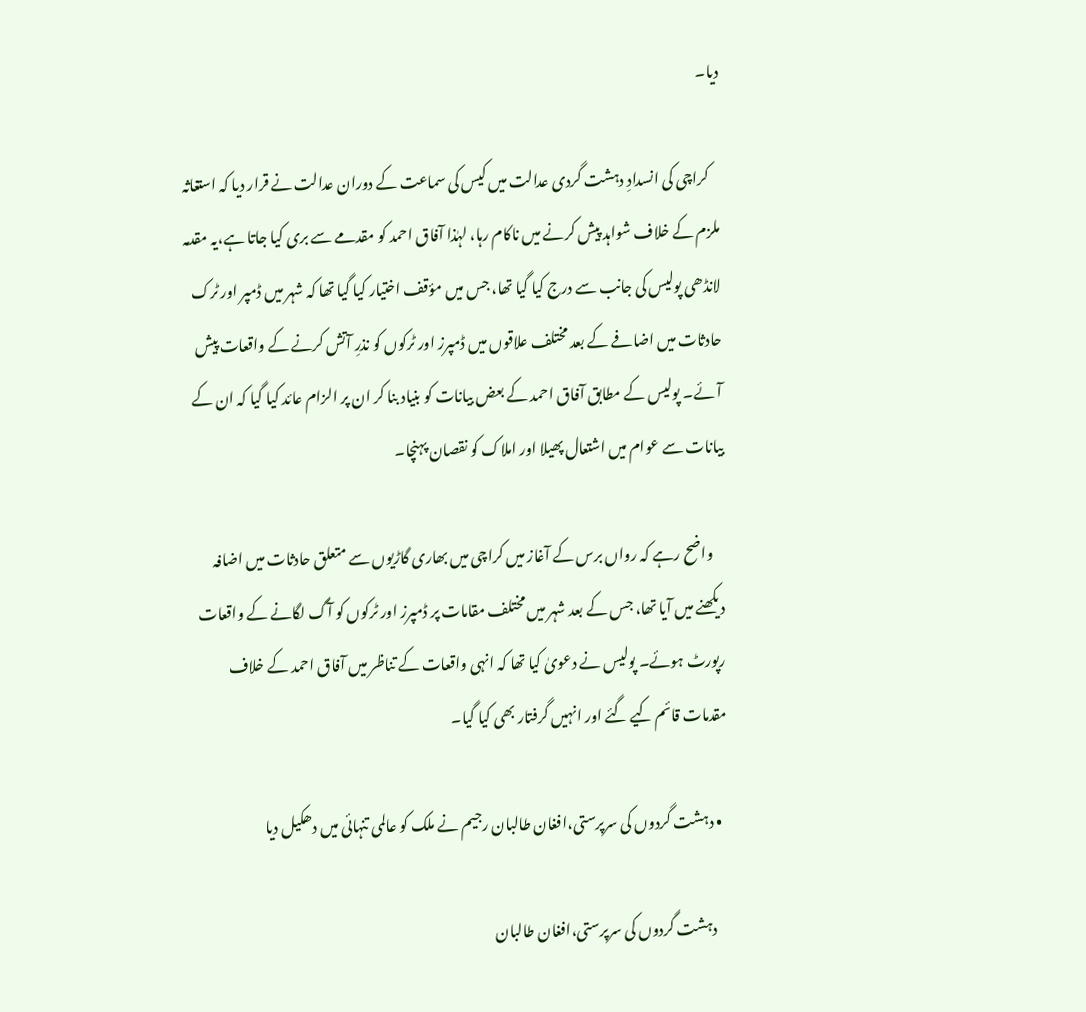دیا۔

    کراچی کی انسدادِ دہشت گردی عدالت میں کیس کی سماعت کے دوران عدالت نے قرار دیا کہ استغاثہ ملزم کے خلاف شواہد پیش کرنے میں ناکام رہا، لہٰذا آفاق احمد کو مقدمے سے بری کیا جاتا ہے،یہ مقدمہ لانڈھی پولیس کی جانب سے درج کیا گیا تھا، جس میں مؤقف اختیار کیا گیا تھا کہ شہر میں ڈمپر اور ٹرک حادثات میں اضافے کے بعد مختلف علاقوں میں ڈمپرز اور ٹرکوں کو نذرِ آتش کرنے کے واقعات پیش آئے۔ پولیس کے مطابق آفاق احمد کے بعض بیانات کو بنیاد بنا کر ان پر الزام عائد کیا گیا کہ ان کے بیانات سے عوام میں اشتعال پھیلا اور املاک کو نقصان پہنچا۔

    واضح رہے کہ رواں برس کے آغاز میں کراچی میں بھاری گاڑیوں سے متعلق حادثات میں اضافہ دیکھنے میں آیا تھا، جس کے بعد شہر میں مختلف مقامات پر ڈمپرز اور ٹرکوں کو آگ لگانے کے واقعات رپورٹ ہوئے۔ پولیس نے دعویٰ کیا تھا کہ انہی واقعات کے تناظر میں آفاق احمد کے خلاف مقدمات قائم کیے گئے اور انہیں گرفتار بھی کیا گیا۔

  • دہشت گردوں کی سرپرستی،افغان طالبان رجیم نے ملک کو عالمی تنہائی میں دھکیل دیا

    دہشت گردوں کی سرپرستی،افغان طالبان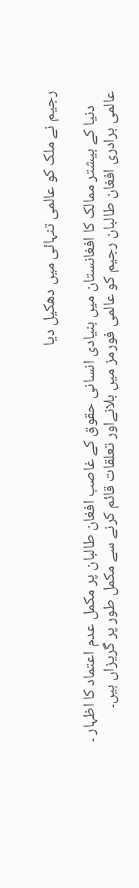رجیم نے ملک کو عالمی تنہائی میں دھکیل دیا

    دنیا کے بیشتر ممالک کا افغانستان میں بنیادی انسانی حقوق کے غاصب افغان طالبان پر مکمل عدم اعتماد کا اظہار ۔ عالمی برادری افغان طالبان رجیم کو عالمی فورمز میں بلانےاور تعلقات قائم کرنے سے مکمل طور پر گریزاں ہیں۔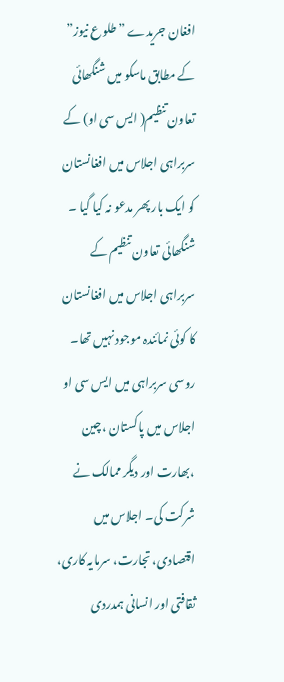افغان جریدے ” طلوع نیوز” کے مطابق ماسکو میں شنگھائی تعاون تنظیم( ایس سی او) کے سربراہی اجلاس میں افغانستان کو ایک بار پھر مدعو نہ کیا گیا ۔ شنگھائی تعاون تنظیم کے سربراہی اجلاس میں افغانستان کا کوئی نمائندہ موجود نہیں تھا۔ روسی سربراہی میں ایس سی او اجلاس میں پاکستان ،چین ،بھارت اور دیگر ممالک نے شرکت کی۔ اجلاس میں اقتصادی، تجارت، سرمایہ کاری، ثقافتی اور انسانی ہمدردی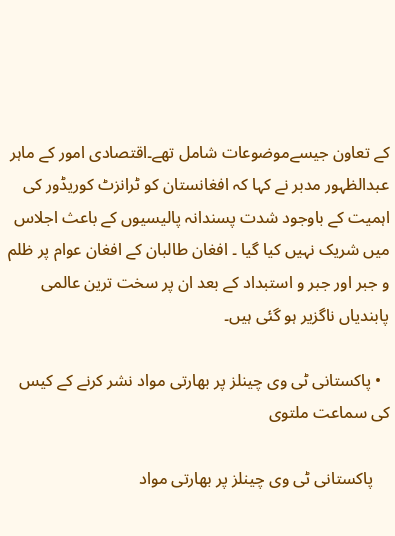کے تعاون جیسےموضوعات شامل تھے۔اقتصادی امور کے ماہر عبدالظہور مدبر نے کہا کہ افغانستان کو ٹرانزٹ کوریڈور کی اہمیت کے باوجود شدت پسندانہ پالیسیوں کے باعث اجلاس میں شریک نہیں کیا گیا ۔ افغان طالبان کے افغان عوام پر ظلم و جبر اور جبر و استبداد کے بعد ان پر سخت ترین عالمی پابندیاں ناگزیر ہو گئی ہیں۔

  • پاکستانی ٹی وی چینلز پر بھارتی مواد نشر کرنے کے کیس کی سماعت ملتوی

    پاکستانی ٹی وی چینلز پر بھارتی مواد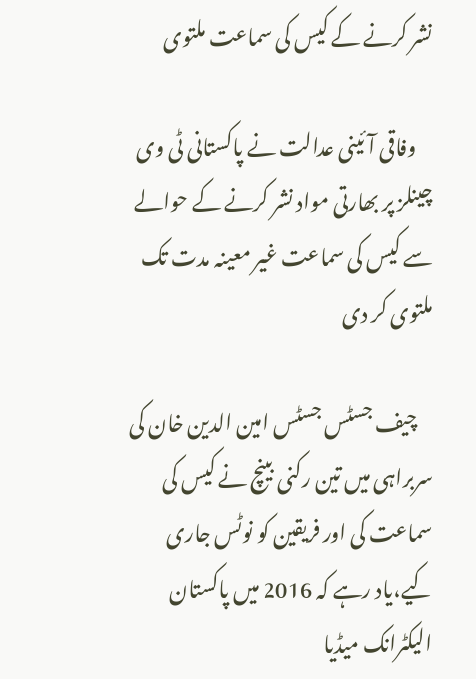نشر کرنے کے کیس کی سماعت ملتوی

    وفاقی آئینی عدالت نے پاکستانی ٹی وی چینلز پر بھارتی مواد نشر کرنے کے حوالے سے کیس کی سماعت غیر معینہ مدت تک ملتوی کر دی

    چیف جسٹس جسٹس امین الدین خان کی سربراہی میں تین رکنی بینچ نے کیس کی سماعت کی اور فریقین کو نوٹس جاری کیے،یاد رہے کہ 2016 میں پاکستان الیکٹرانک میڈیا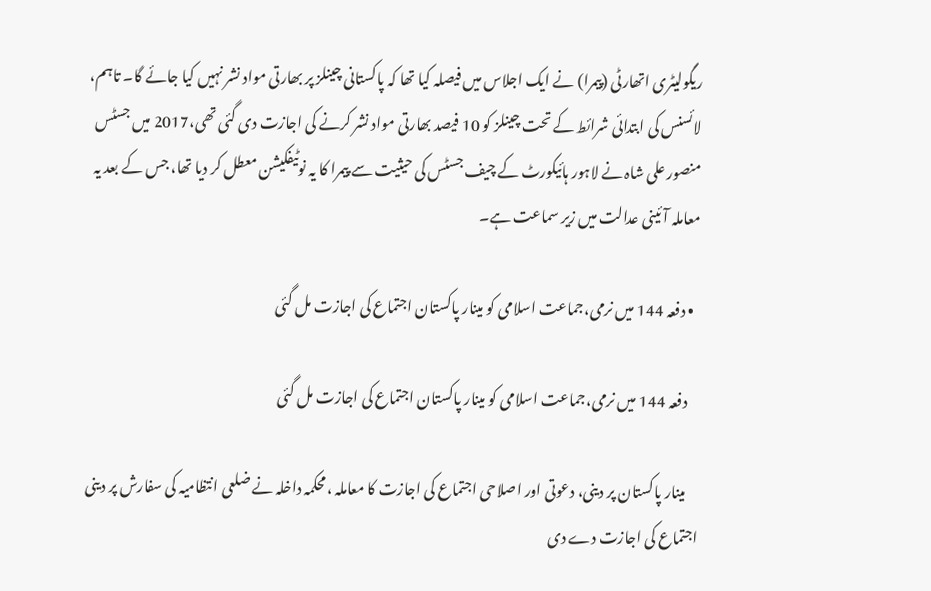ریگولیٹری اتھارٹی (پیمرا) نے ایک اجلاس میں فیصلہ کیا تھا کہ پاکستانی چینلز پر بھارتی مواد نشر نہیں کیا جائے گا۔ تاہم، لائسنس کی ابتدائی شرائط کے تحت چینلز کو 10 فیصد بھارتی مواد نشر کرنے کی اجازت دی گئی تھی،2017 میں جسٹس منصور علی شاہ نے لاہور ہائیکورٹ کے چیف جسٹس کی حیثیت سے پیمرا کا یہ نوٹیفکیشن معطل کر دیا تھا، جس کے بعد یہ معاملہ آئینی عدالت میں زیر سماعت ہے۔

  • دفعہ 144 میں نرمی،جماعت اسلامی کو مینار پاکستان اجتماع کی اجازت مل گئی

    دفعہ 144 میں نرمی،جماعت اسلامی کو مینار پاکستان اجتماع کی اجازت مل گئی

    مینار پاکستان پر دینی، دعوتی اور اصلاحی اجتماع کی اجازت کا معاملہ ،محکمہ داخلہ نے ضلعی انتظامیہ کی سفارش پر دینی اجتماع کی اجازت دے دی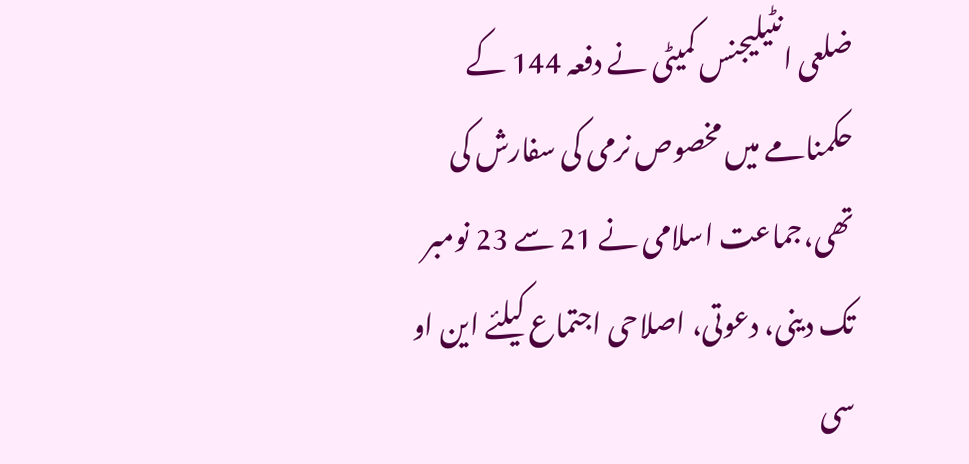ضلعی انٹیلیجنس کمیٹی نے دفعہ 144 کے حکمنامے میں مخصوص نرمی کی سفارش کی تھی،جماعت اسلامی نے 21 سے 23 نومبر تک دینی، دعوتی، اصلاحی اجتماع کیلئے این او سی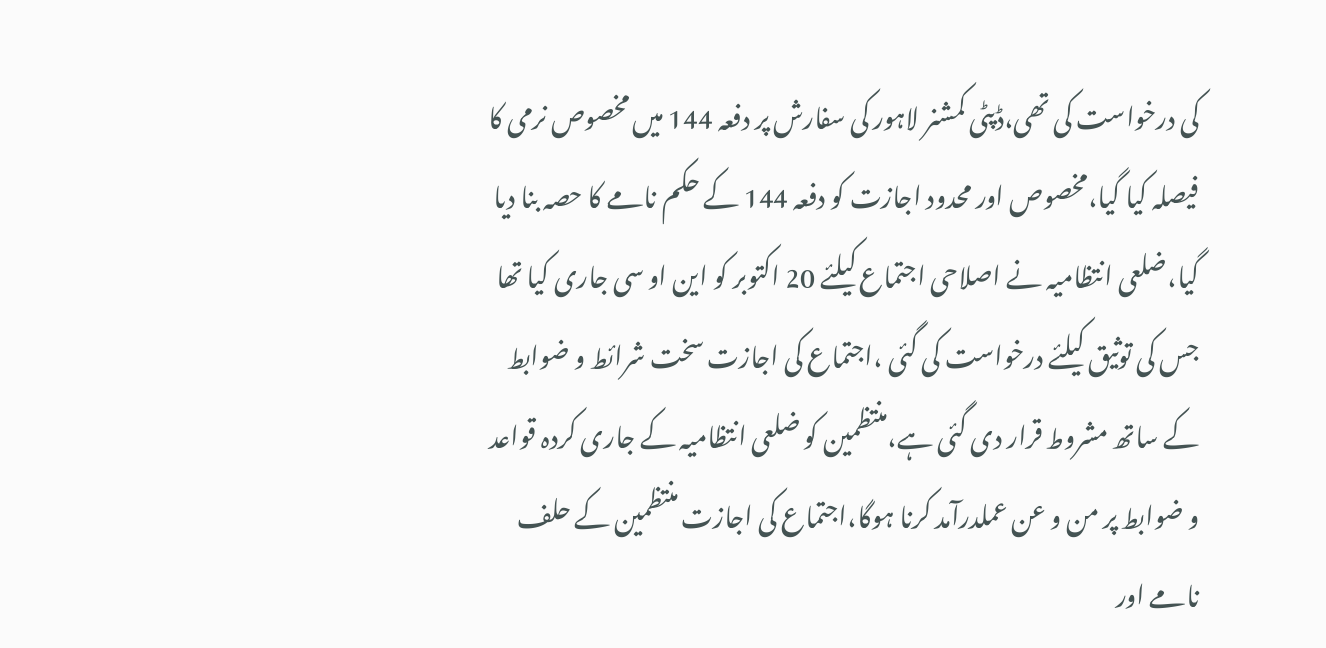کی درخواست کی تھی،ڈپٹی کمشنر لاہور کی سفارش پر دفعہ 144 میں مخصوص نرمی کا فیصلہ کیا گیا،مخصوص اور محدود اجازت کو دفعہ 144 کے حکم نامے کا حصہ بنا دیا گیا،ضلعی انتظامیہ نے اصلاحی اجتماع کیلئے 20 اکتوبر کو این او سی جاری کیا تھا جس کی توثیق کیلئے درخواست کی گئی ،اجتماع کی اجازت سخت شرائط و ضوابط کے ساتھ مشروط قرار دی گئی ہے،منتظمین کو ضلعی انتظامیہ کے جاری کردہ قواعد و ضوابط پر من و عن عملدرآمد کرنا ہوگا،اجتماع کی اجازت منتظمین کے حلف نامے اور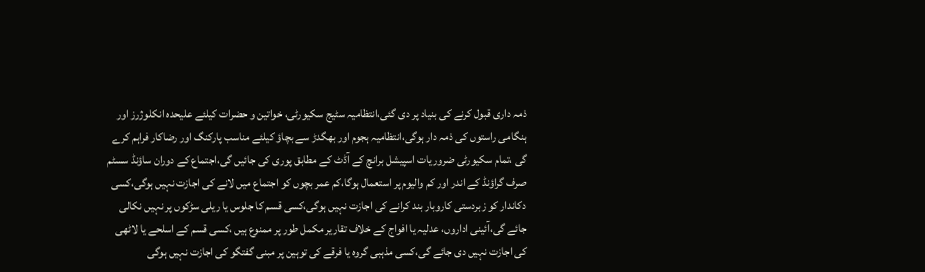ذمہ داری قبول کرنے کی بنیاد پر دی گئی،انتظامیہ سٹیج سکیورٹی، خواتین و حضرات کیلئے علیحدہ انکلوژرز اور ہنگامی راستوں کی ذمہ دار ہوگی،انتظامیہ ہجوم اور بھگدڑ سے بچاؤ کیلئے مناسب پارکنگ اور رضاکار فراہم کرے گی ،تمام سکیورٹی ضروریات اسپیشل برانچ کے آڈٹ کے مطابق پوری کی جائیں گی،اجتماع کے دوران ساؤنڈ سسٹم صرف گراؤنڈ کے اندر اور کم والیوم پر استعمال ہوگا،کم عمر بچوں کو اجتماع میں لانے کی اجازت نہیں ہوگی،کسی دکاندار کو زبردستی کاروبار بند کرانے کی اجازت نہیں ہوگی،کسی قسم کا جلوس یا ریلی سڑکوں پر نہیں نکالی جائے گی،آئینی اداروں، عدلیہ یا افواج کے خلاف تقاریر مکمل طور پر ممنوع ہیں ،کسی قسم کے اسلحے یا لاٹھی کی اجازت نہیں دی جائے گی،کسی مذہبی گروہ یا فرقے کی توہین پر مبنی گفتگو کی اجازت نہیں ہوگی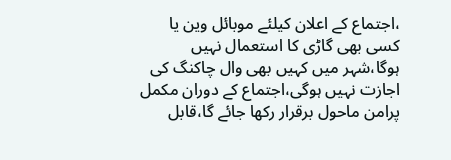،اجتماع کے اعلان کیلئے موبائل وین یا کسی بھی گاڑی کا استعمال نہیں ہوگا،شہر میں کہیں بھی وال چاکنگ کی اجازت نہیں ہوگی،اجتماع کے دوران مکمل پرامن ماحول برقرار رکھا جائے گا،قابل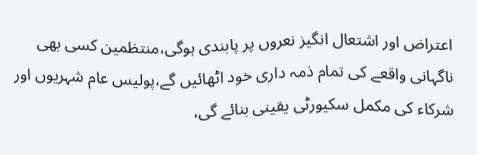اعتراض اور اشتعال انگیز نعروں پر پابندی ہوگی،منتظمین کسی بھی ناگہانی واقعے کی تمام ذمہ داری خود اٹھائیں گے،پولیس عام شہریوں اور شرکاء کی مکمل سکیورٹی یقینی بنائے گی،